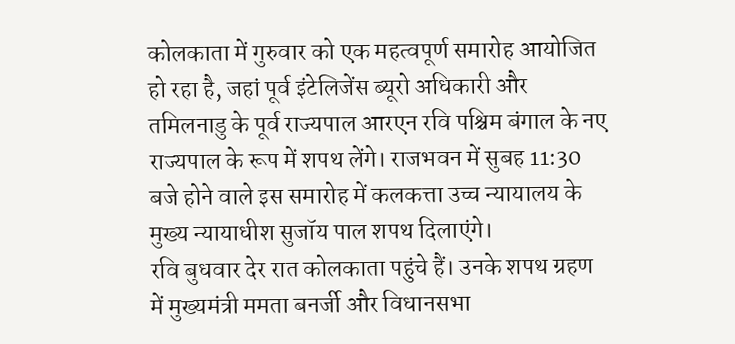कोलकाता में गुरुवार को एक महत्वपूर्ण समारोह आयोजित हो रहा है, जहां पूर्व इंटेलिजेंस ब्यूरो अधिकारी और तमिलनाडु के पूर्व राज्यपाल आरएन रवि पश्चिम बंगाल के नए राज्यपाल के रूप में शपथ लेंगे। राजभवन में सुबह 11:30 बजे होने वाले इस समारोह में कलकत्ता उच्च न्यायालय के मुख्य न्यायाधीश सुजॉय पाल शपथ दिलाएंगे।
रवि बुधवार देर रात कोलकाता पहुंचे हैं। उनके शपथ ग्रहण में मुख्यमंत्री ममता बनर्जी और विधानसभा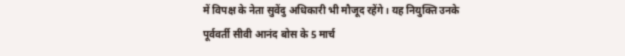में विपक्ष के नेता सुवेंदु अधिकारी भी मौजूद रहेंगे। यह नियुक्ति उनके पूर्ववर्ती सीवी आनंद बोस के 5 मार्च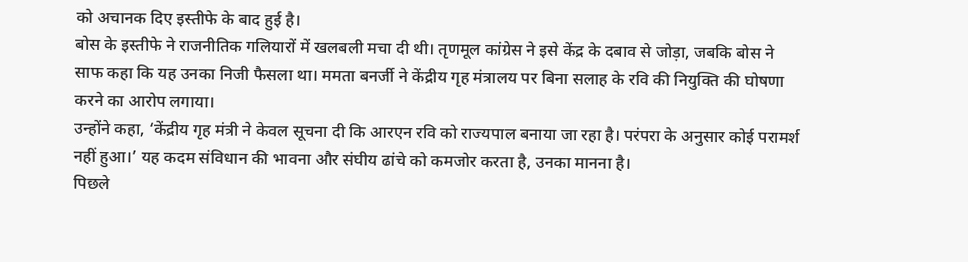को अचानक दिए इस्तीफे के बाद हुई है।
बोस के इस्तीफे ने राजनीतिक गलियारों में खलबली मचा दी थी। तृणमूल कांग्रेस ने इसे केंद्र के दबाव से जोड़ा, जबकि बोस ने साफ कहा कि यह उनका निजी फैसला था। ममता बनर्जी ने केंद्रीय गृह मंत्रालय पर बिना सलाह के रवि की नियुक्ति की घोषणा करने का आरोप लगाया।
उन्होंने कहा, ‘केंद्रीय गृह मंत्री ने केवल सूचना दी कि आरएन रवि को राज्यपाल बनाया जा रहा है। परंपरा के अनुसार कोई परामर्श नहीं हुआ।’ यह कदम संविधान की भावना और संघीय ढांचे को कमजोर करता है, उनका मानना है।
पिछले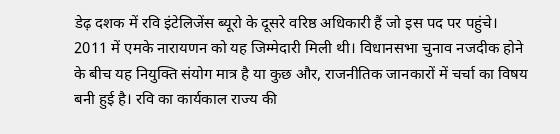डेढ़ दशक में रवि इंटेलिजेंस ब्यूरो के दूसरे वरिष्ठ अधिकारी हैं जो इस पद पर पहुंचे। 2011 में एमके नारायणन को यह जिम्मेदारी मिली थी। विधानसभा चुनाव नजदीक होने के बीच यह नियुक्ति संयोग मात्र है या कुछ और, राजनीतिक जानकारों में चर्चा का विषय बनी हुई है। रवि का कार्यकाल राज्य की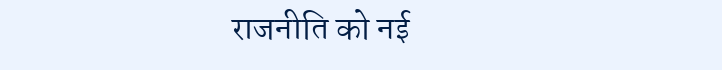राजनीति को नई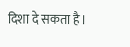दिशा दे सकता है।